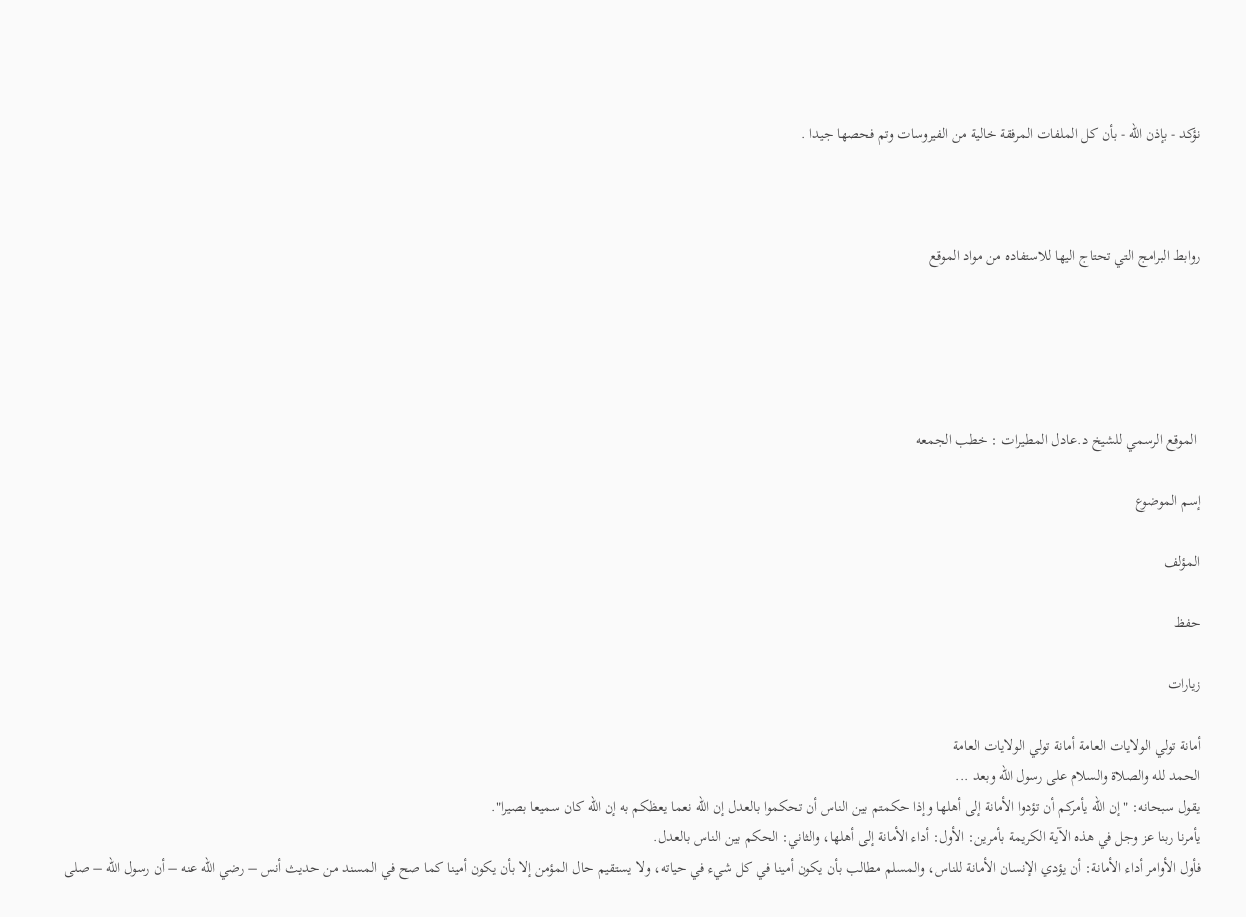نؤكد - بإذن الله - بأن كل الملفات المرفقة خالية من الفيروسات وتم فحصها جيدا .



روابط البرامج التي تحتاج اليها للاستفاده من مواد الموقع





 الموقع الرسمي للشيخ د.عادل المطيرات : خطب الجمعه

إسم الموضوع

المؤلف

حفظ

زيارات

أمانة تولي الولايات العامة أمانة تولي الولايات العامة
الحمد لله والصلاة والسلام على رسول الله وبعد ...
يقول سبحانه: "إن الله يأمركم أن تؤدوا الأمانة إلى أهلها وإذا حكمتم بين الناس أن تحكموا بالعدل إن الله نعما يعظكم به إن الله كان سميعا بصيرا".
يأمرنا ربنا عز وجل في هذه الآية الكريمة بأمرين: الأول: أداء الأمانة إلى أهلها، والثاني: الحكم بين الناس بالعدل.
فأول الأوامر أداء الأمانة: أن يؤدي الإنسان الأمانة للناس، والمسلم مطالب بأن يكون أمينا في كل شيء في حياته، ولا يستقيم حال المؤمن إلا بأن يكون أمينا كما صح في المسند من حديث أنس – رضي الله عنه – أن رسول الله – صلى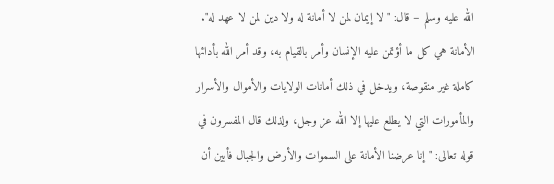الله عليه وسلم – قال: "لا إيمان لمن لا أمانة له ولا دين لمن لا عهد له".
الأمانة هي كل ما أؤتمن عليه الإنسان وأمر بالقيام به، وقد أمر الله بأدائها كاملة غير منقوصة، ويدخل في ذلك أمانات الولايات والأموال والأسرار والمأمورات التي لا يطلع عليها إلا الله عز وجل، ولذلك قال المفسرون في قوله تعالى: "إنا عرضنا الأمانة على السموات والأرض والجبال فأبين أن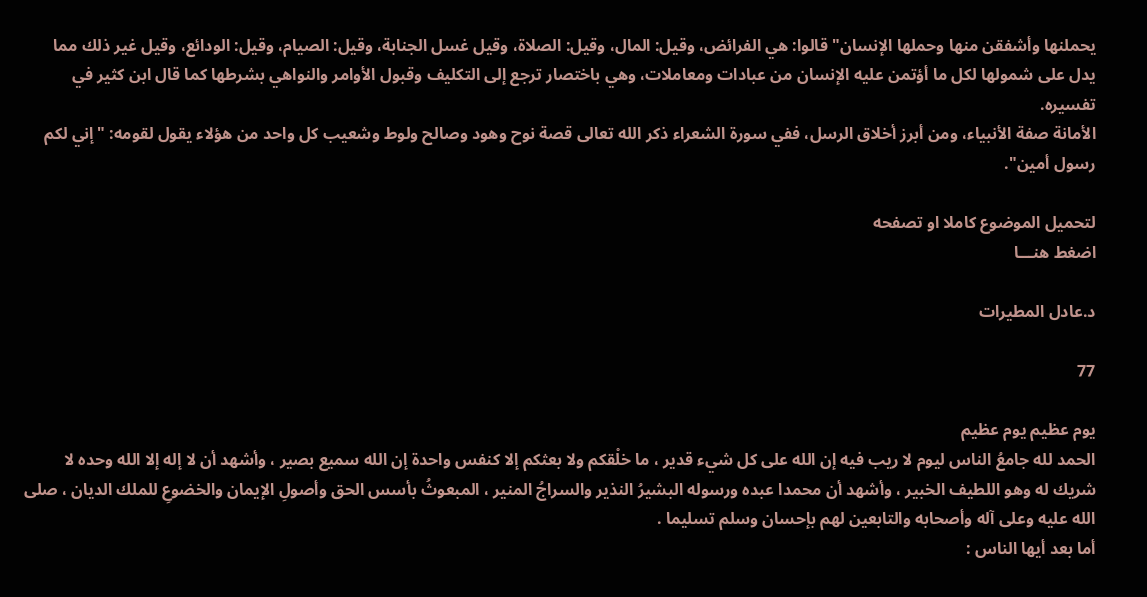يحملنها وأشفقن منها وحملها الإنسان" قالوا: هي الفرائض، وقيل: المال، وقيل: الصلاة، وقيل غسل الجنابة، وقيل: الصيام، وقيل: الودائع، وقيل غير ذلك مما يدل على شمولها لكل ما أؤتمن عليه الإنسان من عبادات ومعاملات، وهي باختصار ترجع إلى التكليف وقبول الأوامر والنواهي بشرطها كما قال ابن كثير في تفسيره.
الأمانة صفة الأنبياء، ومن أبرز أخلاق الرسل، ففي سورة الشعراء ذكر الله تعالى قصة نوح وهود وصالح ولوط وشعيب كل واحد من هؤلاء يقول لقومه: "إني لكم رسول أمين".

لتحميل الموضوع كاملا او تصفحه
اضغط هنـــا

د.عادل المطيرات

77

يوم عظيم يوم عظيم
الحمد لله جامعُ الناس ليوم لا ريب فيه إن الله على كل شيء قدير ، ما خلْقكم ولا بعثكم إلا كنفس واحدة إن الله سميع بصير ، وأشهد أن لا إله إلا الله وحده لا شريك له وهو اللطيف الخبير ، وأشهد أن محمدا عبده ورسوله البشيرُ النذير والسراجُ المنير ، المبعوثُ بأسس الحق وأصولِ الإيمان والخضوعِ للملك الديان ، صلى الله عليه وعلى آله وأصحابه والتابعين لهم بإحسان وسلم تسليما .
أما بعد أيها الناس :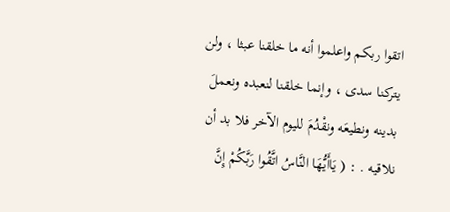اتقوا ربكم واعلموا أنه ما خلقنا عبثا ، ولن يتركنا سدى ، وإنما خلقنا لنعبده ونعملَ بدينه ونطيعَه ونقْدُمَ لليوم الآخر فلا بد أن نلاقيه . : ( يَاأَيُّهَا النَّاسُ اتَّقُوا رَبَّكُمْ إِنَّ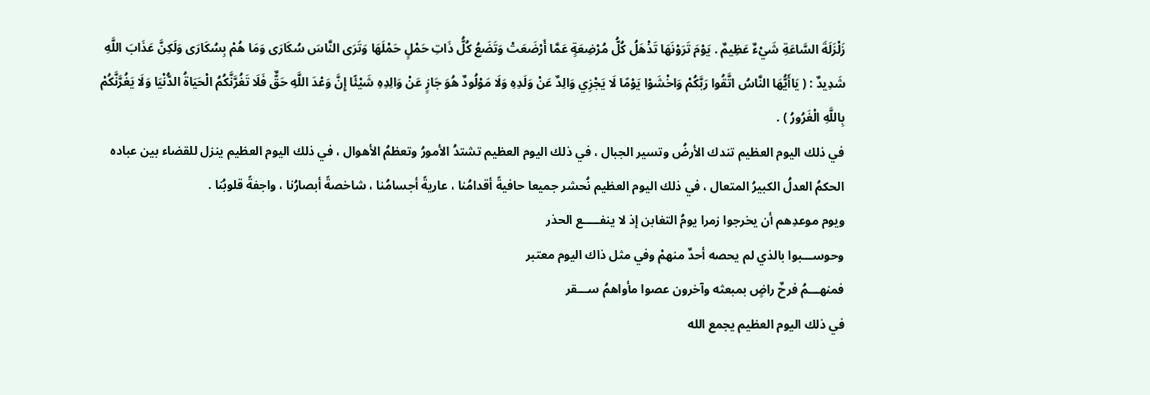زَلْزَلَةَ السَّاعَةِ شَيْءٌ عَظِيمٌ . يَوْمَ تَرَوْنَهَا تَذْهَلُ كُلُّ مُرْضِعَةٍ عَمَّا أَرْضَعَتْ وَتَضَعُ كُلُّ ذَاتِ حَمْلٍ حَمْلَهَا وَتَرَى النَّاسَ سُكَارَى وَمَا هُمْ بِسُكَارَى وَلَكِنَّ عَذَابَ اللَّهِ شَدِيدٌ : ( يَاأَيُّهَا النَّاسُ اتَّقُوا رَبَّكُمْ وَاخْشَوْا يَوْمًا لَا يَجْزِي وَالِدٌ عَنْ وَلَدِهِ وَلَا مَوْلُودٌ هُوَ جَازٍ عَنْ وَالِدِهِ شَيْئًا إِنَّ وَعْدَ اللَّهِ حَقٌّ فَلَا تَغُرَّنَّكُمُ الْحَيَاةُ الدُّنْيَا وَلَا يَغُرَّنَّكُمْ بِاللَّهِ الْغَرُورُ ) .
في ذلك اليوم العظيم تندك الأرضُ وتسير الجبال ، في ذلك اليوم العظيم تشتدُ الأمورُ وتعظمُ الأهوال ، في ذلك اليوم العظيم ينزل للقضاء بين عباده الحكمُ العدلُ الكبيرُ المتعال ، في ذلك اليوم العظيم نُحشر جميعا حافيةً أقدامُنا ، عاريةً أجسامُنا ، شاخصةً أبصارُنا ، واجفةً قلوبُنا .
ويوم موعدِهم أن يخرجوا زمرا يومُ التغابن إذ لا ينفـــــع الحذر
وحوســـبوا بالذي لم يحصه أحدٌ منهمْ وفي مثل ذاك اليوم معتبر
فمنهـــمُ فرحٌ راضٍ بمبعثه وآخرون عصوا مأواهمُ ســـقر
في ذلك اليوم العظيم يجمع الله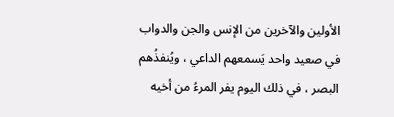الأولين والآخرين من الإنس والجن والدواب في صعيد واحد يَسمعهم الداعي ، ويُنفذُهم البصر ، في ذلك اليوم يفر المرءُ من أخيه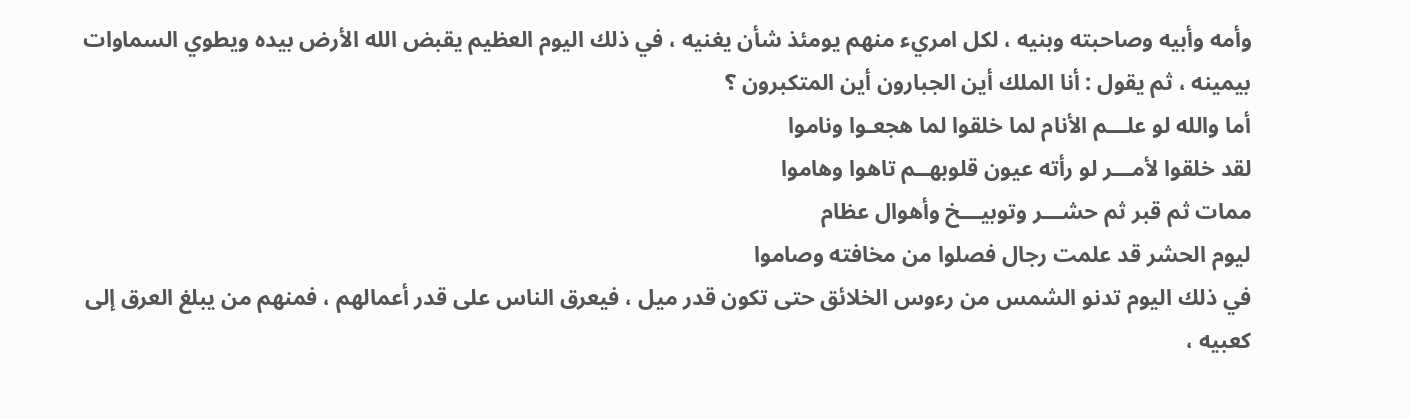وأمه وأبيه وصاحبته وبنيه ، لكل امريء منهم يومئذ شأن يغنيه ، في ذلك اليوم العظيم يقبض الله الأرض بيده ويطوي السماوات بيمينه ، ثم يقول : أنا الملك أين الجبارون أين المتكبرون ؟
أما والله لو علـــم الأنام لما خلقوا لما هجعـوا وناموا
لقد خلقوا لأمـــر لو رأته عيون قلوبهــم تاهوا وهاموا
ممات ثم قبر ثم حشـــر وتوبيـــخ وأهوال عظام
ليوم الحشر قد علمت رجال فصلوا من مخافته وصاموا
في ذلك اليوم تدنو الشمس من رءوس الخلائق حتى تكون قدر ميل ، فيعرق الناس على قدر أعمالهم ، فمنهم من يبلغ العرق إلى كعبيه ،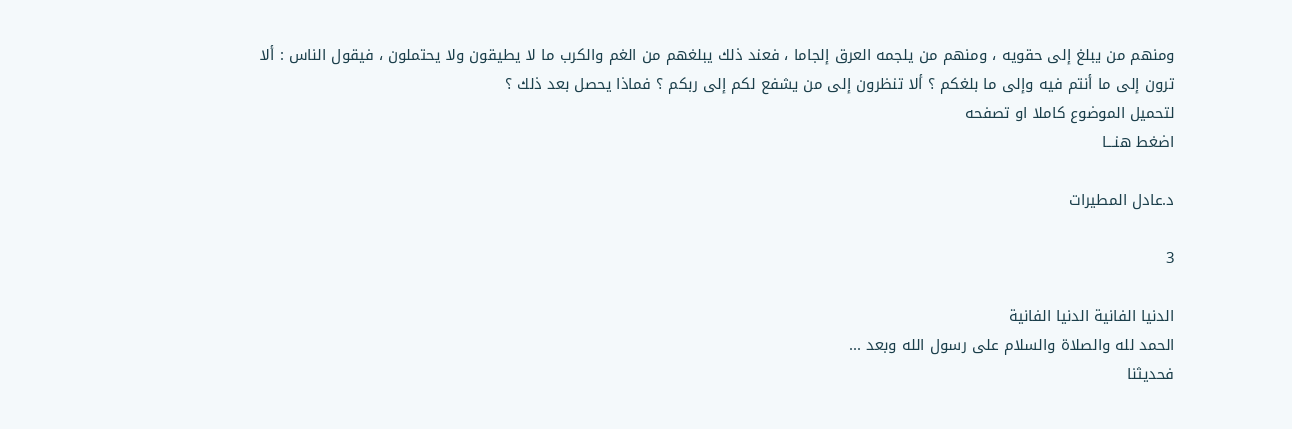ومنهم من يبلغ إلى حقويه ، ومنهم من يلجمه العرق إلجاما ، فعند ذلك يبلغهم من الغم والكرب ما لا يطيقون ولا يحتملون ، فيقول الناس : ألا ترون إلى ما أنتم فيه وإلى ما بلغكم ؟ ألا تنظرون إلى من يشفع لكم إلى ربكم ؟ فماذا يحصل بعد ذلك ؟
لتحميل الموضوع كاملا او تصفحه
اضغط هنـــا

د.عادل المطيرات

3

الدنيا الفانية الدنيا الفانية
الحمد لله والصلاة والسلام على رسول الله وبعد ...
فحديثنا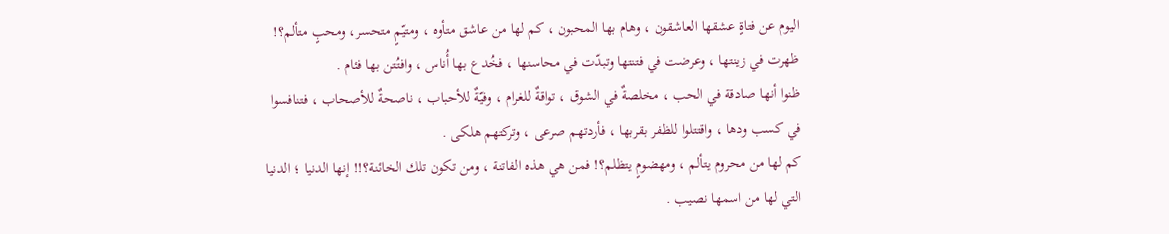اليوم عن فتاةٍ عشقها العاشقون ، وهام بها المحبون ، كم لها من عاشق متأوه ، ومتيّمٍ متحسر، ومحبٍ متألم؟‍! ظهرت في زينتها ، وعرضت في فتنتها وتبدّت في محاسنها ، فخُدع بها أُناس ، وافتُتن بها فئام .
ظنوا أنها صادقة في الحب ، مخلصةٌ في الشوق ، تواقةٌ للغرام ، وفيّةٌ للأحباب ، ناصحةٌ للأصحاب ، فتنافسوا في كسب ودها ، واقتتلوا للظفر بقربها ، فأردتهم صرعى ، وتركتهم هلكى .
كم لها من محروم يتألم ، ومهضومٍ يتظلم؟! فمن هي هذه الفاتنة ، ومن تكون تلك الخائنة؟!! إنها الدنيا ؛ الدنيا التي لها من اسمها نصيب .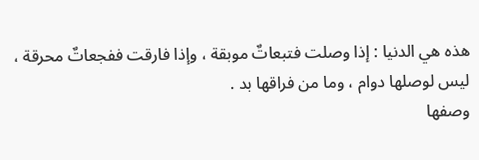هذه هي الدنيا : إذا وصلت فتبعاتٌ موبقة ، وإذا فارقت ففجعاتٌ محرقة ، ليس لوصلها دوام ، وما من فراقها بد .
وصفها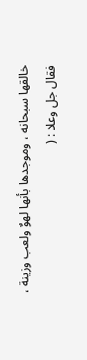خالقها سبحانه ، وموجدها بأنها لهوٌ ولعب وزينة ، فقال جل وعلا : (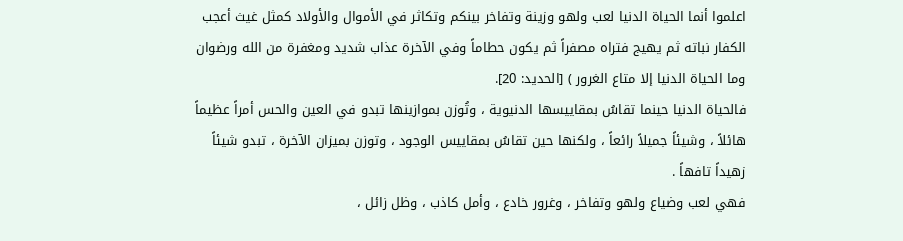اعلموا أنما الحياة الدنيا لعب ولهو وزينة وتفاخر بينكم وتكاثر في الأموال والأولاد كمثل غيث أعجب الكفار نباته ثم يهيج فتراه مصفراً ثم يكون حطاماً وفي الآخرة عذاب شديد ومغفرة من الله ورضوان وما الحياة الدنيا إلا متاع الغرور ) [الحديد: 20].
فالحياة الدنيا حينما تقاسُ بمقاييسها الدنيوية ، وتُوزن بموازينها تبدو في العين والحس أمراً عظيماً هائلاً ، وشيئاً جميلاً رائعاً ، ولكنها حين تقاسُ بمقاييس الوجود ، وتوزن بميزان الآخرة ، تبدو شيئاً زهيداً تافهاً .
فهي لعب وضياع ولهو وتفاخر ، وغرور خادع ، وأمل كاذب ، وظل زائل ،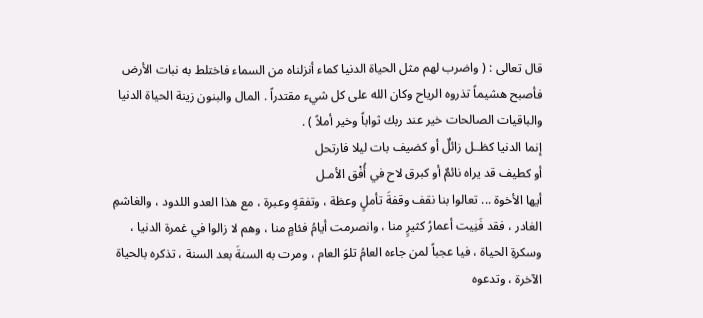قال تعالى : ( واضرب لهم مثل الحياة الدنيا كماء أنزلناه من السماء فاختلط به نبات الأرض فأصبح هشيماً تذروه الرياح وكان الله على كل شيء مقتدراً . المال والبنون زينة الحياة الدنيا والباقيات الصالحات خير عند ربك ثواباً وخير أملاً ) .
إنما الدنيا كظــل زائلٌ أو كضيف بات ليلا فارتحل
أو كطيف قد يراه نائمٌ أو كبرق لاح في أُفْق الأمـل
أيها الأخوة ... تعالوا بنا نقف وقفةَ تأملٍ وعظة ، وتفقهٍ وعبرة ، مع هذا العدو اللدود ، والغاشمِ الغادر ، فقد فَنِيت أعمارُ كثيرٍ منا ، وانصرمت أيامُ فئامٍ منا ، وهم لا زالوا في غمرة الدنيا ، وسكرةِ الحياة ، فيا عجباً لمن جاءه العامُ تلوَ العام ، ومرت به السنةَ بعد السنة ، تذكره بالحياة الآخرة ، وتدعوه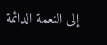إلى النعمة الدائمة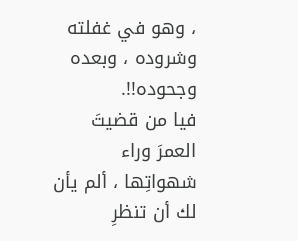، وهو في غفلته وشروده ، وبعده وجحوده!!.
فيا من قضيتَ العمرَ وراء شهواتِها ، ألم يأن لك أن تنظرِ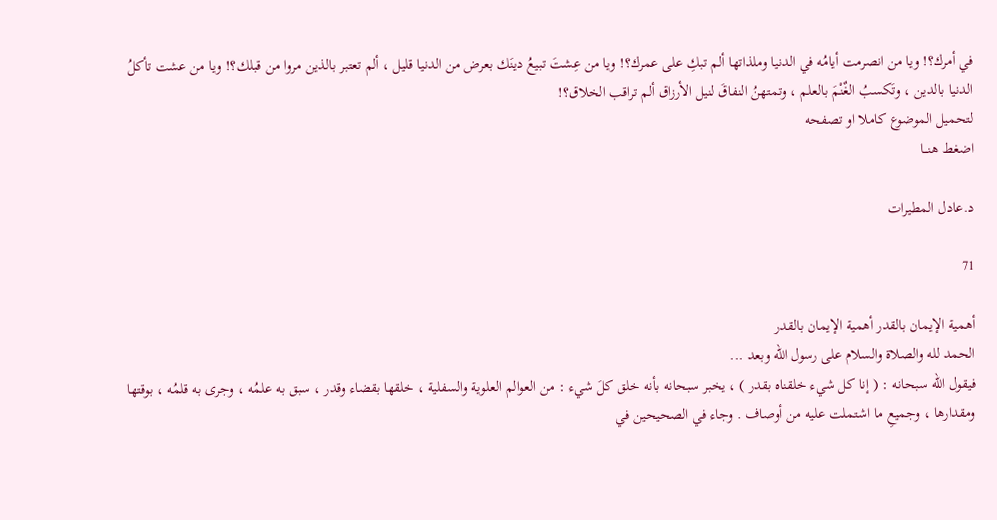في أمرك؟! ويا من انصرمت أيامُه في الدنيا وملذاتها ألم تبكِ على عمرك؟! ويا من عِشتَ تبيعُ دينَك بعرض من الدنيا قليل ، ألم تعتبر بالذين مروا من قبلك؟! ويا من عشت تأكلُ الدنيا بالدين ، وتَكسبُ الغٌنْمَ بالعلم ، وتمتهنُ النفاقَ لنيل الأرزاق ألم تراقب الخلاق؟!
لتحميل الموضوع كاملا او تصفحه
اضغط هنـــا

د.عادل المطيرات

71

أهمية الإيمان بالقدر أهمية الإيمان بالقدر
الحمد لله والصلاة والسلام على رسول الله وبعد ...
فيقول الله سبحانه : ( إنا كل شيء خلقناه بقدر ) ، يخبر سبحانه بأنه خلق كلَ شيء : من العوالم العلوية والسفلية ، خلقها بقضاء وقدر ، سبق به علمُه ، وجرى به قلمُه ، بوقتها ومقدارها ، وجميعِ ما اشتملت عليه من أوصاف . وجاء في الصحيحين في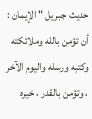حديث جبريل " الإيمان : أن تؤمن بالله وملائكته وكتبه ورسله واليوم الآخر ، وتؤمن بالقدر ، خيره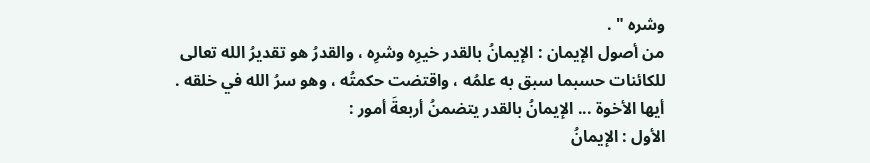وشره " .
من أصول الإيمان : الإيمانُ بالقدر خيرِه وشرِه ، والقدرُ هو تقديرُ الله تعالى للكائنات حسبما سبق به علمُه ، واقتضت حكمتُه ، وهو سرُ الله في خلقه .
أيها الأخوة ... الإيمانُ بالقدر يتضمنُ أربعةَ أمور :
الأول : الإيمانُ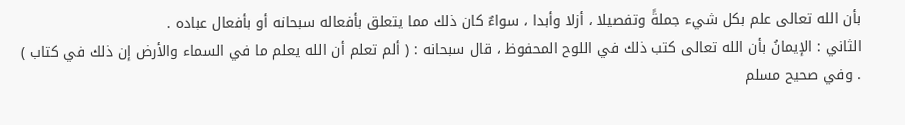بأن الله تعالى علم بكل شيء جملةً وتفصيلا ، أزلا وأبدا ، سواءٌ كان ذلك مما يتعلق بأفعاله سبحانه أو بأفعال عباده .
الثاني : الإيمانُ بأن الله تعالى كتب ذلك في اللوح المحفوظ ، قال سبحانه : ( ألم تعلم أن الله يعلم ما في السماء والأرض إن ذلك في كتاب ) . وفي صحيح مسلم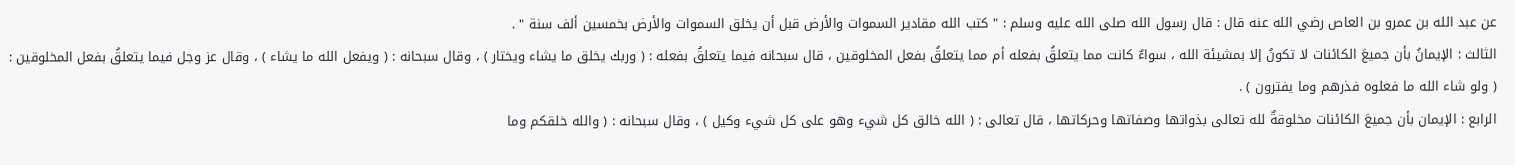عن عبد الله بن عمرو بن العاص رضي الله عنه قال : قال رسول الله صلى الله عليه وسلم : " كتب الله مقادير السموات والأرض قبل أن يخلق السموات والأرض بخمسين ألف سنة " .
الثالث : الإيمانُ بأن جميعَ الكائنات لا تكونُ إلا بمشيئة الله ، سواءٌ كانت مما يتعلقُ بفعله أم مما يتعلقُ بفعل المخلوقين ، قال سبحانه فيما يتعلقُ بفعله : ( وربك يخلق ما يشاء ويختار ) ، وقال سبحانه : ( ويفعل الله ما يشاء ) ، وقال عز وجل فيما يتعلقُ بفعل المخلوقين : ( ولو شاء الله ما فعلوه فذرهم وما يفترون ) .
الرابع : الإيمان بأن جميعَ الكائنات مخلوقةٌ لله تعالى بذواتها وصفاتها وحركاتها ، قال تعالى : ( الله خالق كل شيء وهو على كل شيء وكيل ) ، وقال سبحانه : ( والله خلقكم وما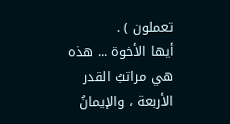تعملون ) .
أيها الأخوة ... هذه هي مراتبُ القدر الأربعة ، والإيمانُ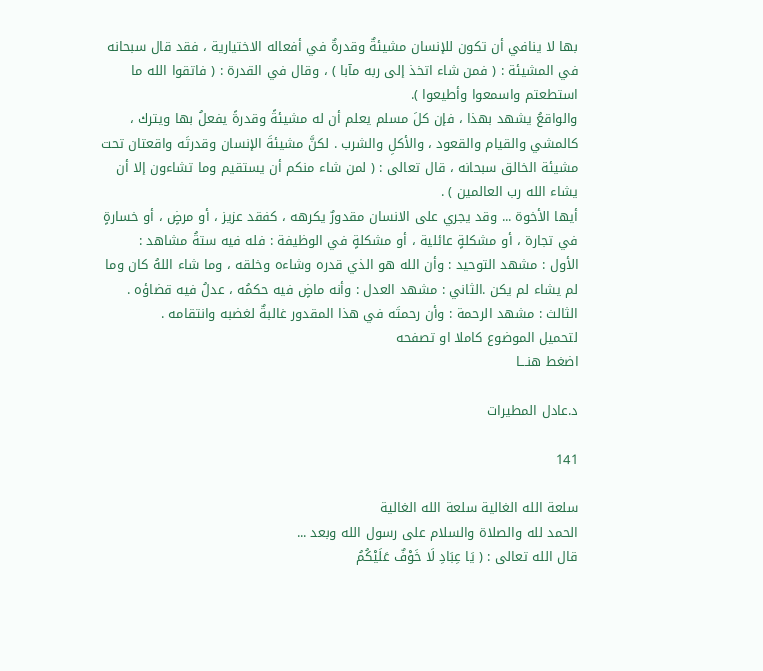بها لا ينافي أن تكون للإنسان مشيئةٌ وقدرةٌ في أفعاله الاختيارية ، فقد قال سبحانه في المشيئة : ( فمن شاء اتخذ إلى ربه مآبا ) ، وقال في القدرة : ( فاتقوا الله ما استطعتم واسمعوا وأطيعوا ).
والواقعُ يشهد بهذا ، فإن كلَ مسلم يعلم أن له مشيئةً وقدرةً يفعلُ بها ويترك ، كالمشي والقيام والقعود ، والأكلِ والشرب . لكنَّ مشيئةَ الإنسان وقدرتَه واقعتان تحت مشيئة الخالق سبحانه ، قال تعالى : ( لمن شاء منكم أن يستقيم وما تشاءون إلا أن يشاء الله رب العالمين ) .
أيها الأخوة ... وقد يجري على الانسان مقدورٌ يكرهه ، كفقد عزيز ، أو مرضٍ ، أو خسارةٍ في تجارة ، أو مشكلةٍ عائلية ، أو مشكلةٍ في الوظيفة : فله فيه ستةُ مشاهد :
الأول : مشهد التوحيد : وأن الله هو الذي قدره وشاءه وخلقه ، وما شاء اللهُ كان وما لم يشاء لم يكن .الثاني : مشهد العدل : وأنه ماضٍ فيه حكمُه ، عدلُ فيه قضاؤه .
الثالث : مشهد الرحمة : وأن رحمتَه في هذا المقدور غالبةٌ لغضبه وانتقامه .
لتحميل الموضوع كاملا او تصفحه
اضغط هنـــا

د.عادل المطيرات

141

سلعة الله الغالية سلعة الله الغالية
الحمد لله والصلاة والسلام على رسول الله وبعد ...
قال الله تعالى : ( يَا عِبَادِ لَا خَوْفٌ عَلَيْكُمُ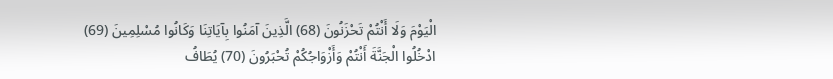الْيَوْمَ وَلَا أَنْتُمْ تَحْزَنُونَ (68) الَّذِينَ آمَنُوا بِآيَاتِنَا وَكَانُوا مُسْلِمِينَ (69) ادْخُلُوا الْجَنَّةَ أَنْتُمْ وَأَزْوَاجُكُمْ تُحْبَرُونَ (70) يُطَافُ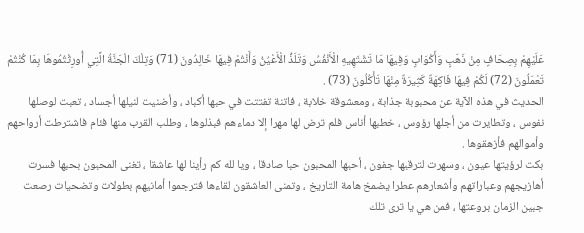عَلَيْهِمْ بِصِحَافٍ مِنْ ذَهَبٍ وَأَكْوَابٍ وَفِيهَا مَا تَشْتَهِيهِ الْأَنْفُسُ وَتَلَذُّ الْأَعْيُنُ وَأَنْتُمْ فِيهَا خَالِدُونَ (71) وَتِلْكَ الْجَنَّةُ الَّتِي أُورِثْتُمُوهَا بِمَا كُنْتُمْ تَعْمَلُونَ (72) لَكُمْ فِيهَا فَاكِهَةٌ كَثِيرَةٌ مِنْهَا تَأْكُلُونَ (73) .
الحديث في هذه الآية عن محبوبة جذابة ، ومعشوقة خلابة ، فاتنة تفتتت في حبها أكباد ، وأضنيت لنيلها أجساد ، تعبت لوصلها نفوس ، وتطايرت من أجلها رؤوس ، خطبها أناس فلم ترض لها مهرا إلا دماءهم فبذلوها ، وطلب القرب منها فئام فاشترطت أرواحهم وأموالهم فأزهقوها .
بكت لرؤيتها عيون ، وسهرت لترقبها جفون ، أحبها المحبون حبا صادقا ، ويا لله كم رأينا لها عاشقا ، تغنى المحبون بحبها فسرت أهازيجهم وعباراتهم وأشعارهم عطرا يضمخ هامة التاريخ ، وتمنى العاشقون لقاءها فترجموا أمانيهم بطولات وتضحيات رصعت جبين الزمان بروعتها ، فمن هي يا ترى تلك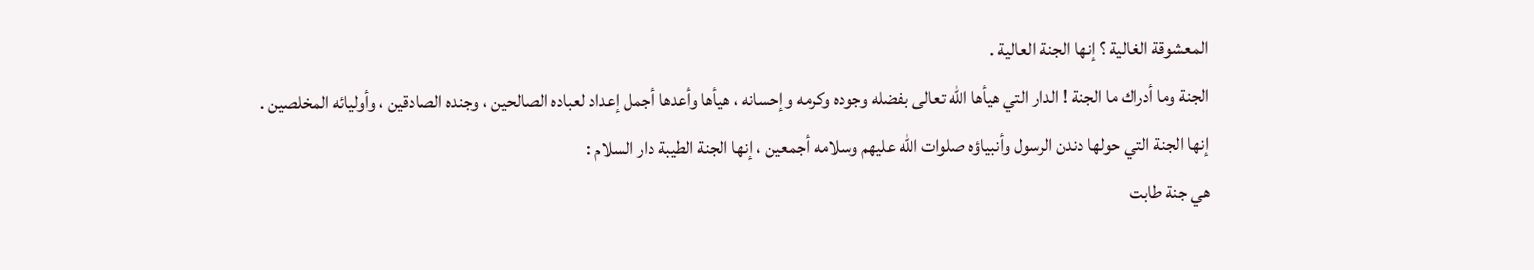المعشوقة الغالية ؟ إنها الجنة العالية .
الجنة وما أدراك ما الجنة ! الدار التي هيأها الله تعالى بفضله وجوده وكرمه وإحسانه ، هيأها وأعدها أجمل إعداد لعباده الصالحين ، وجنده الصادقين ، وأوليائه المخلصين .
إنها الجنة التي حولها دندن الرسول وأنبياؤه صلوات الله عليهم وسلامه أجمعين ، إنها الجنة الطيبة دار السلام :
هي جنة طابت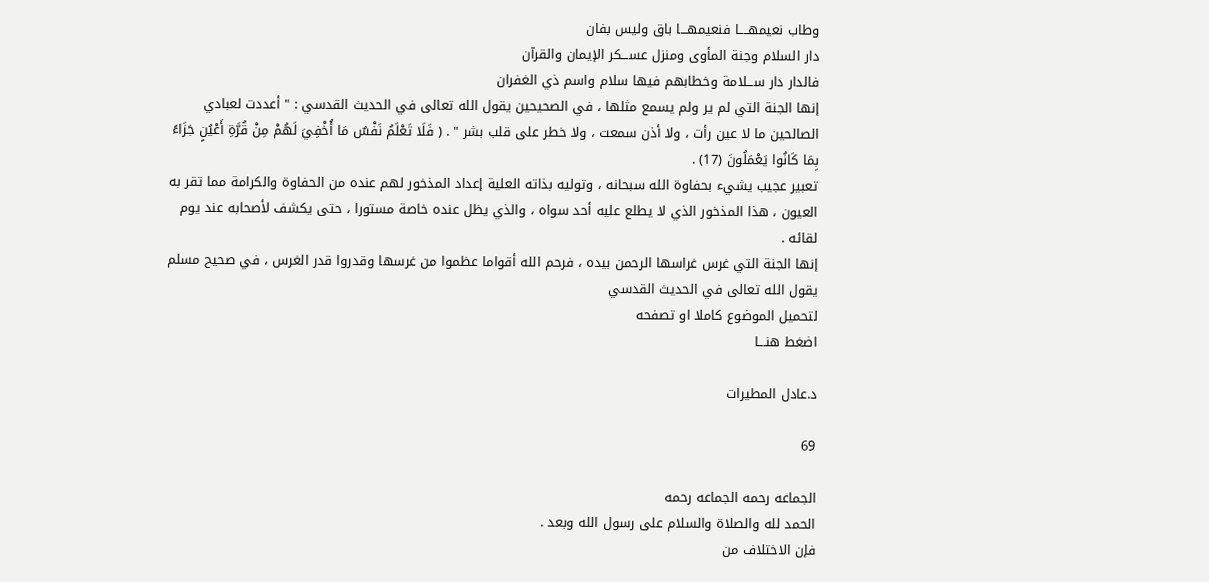وطاب نعيمهــــا فنعيمهـــا باق وليس بفان
دار السلام وجنة المأوى ومنزل عســـكر الإيمان والقرآن
فالدار دار ســـلامة وخطابهم فيها سلام واسم ذي الغفران
إنها الجنة التي لم ير ولم يسمع مثلها ، في الصحيحين يقول الله تعالى في الحديث القدسي : " أعددت لعبادي الصالحين ما لا عين رأت ، ولا أذن سمعت ، ولا خطر على قلب بشر " . ( فَلَا تَعْلَمُ نَفْسٌ مَا أُخْفِيَ لَهُمْ مِنْ قُرَّةِ أَعْيُنٍ جَزَاءً بِمَا كَانُوا يَعْمَلُونَ (17) .
تعبير عجيب يشيء بحفاوة الله سبحانه ، وتوليه بذاته العلية إعداد المذخور لهم عنده من الحفاوة والكرامة مما تقر به العيون ، هذا المذخور الذي لا يطلع عليه أحد سواه ، والذي يظل عنده خاصة مستورا ، حتى يكشف لأصحابه عند يوم لقائه .
إنها الجنة التي غرس غراسها الرحمن بيده ، فرحم الله أقواما عظموا من غرسها وقدروا قدر الغرس ، في صحيح مسلم يقول الله تعالى في الحديث القدسي
لتحميل الموضوع كاملا او تصفحه
اضغط هنـــا

د.عادل المطيرات

69

الجماعه رحمه الجماعه رحمه
الحمد لله والصلاة والسلام على رسول الله وبعد .
فإن الاختلاف من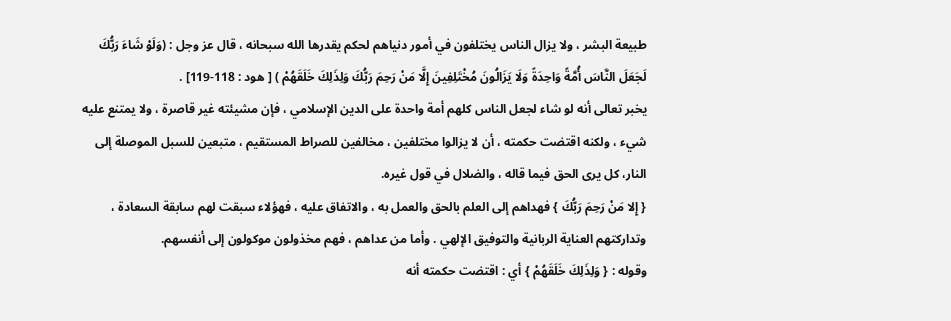طبيعة البشر ، ولا يزال الناس يختلفون في أمور دنياهم لحكم يقدرها الله سبحانه ، قال عز وجل : (وَلَوْ شَاءَ رَبُّكَ لَجَعَلَ النَّاسَ أُمَّةً وَاحِدَةً وَلَا يَزَالُونَ مُخْتَلِفِينَ إِلَّا مَنْ رَحِمَ رَبُّكَ وَلِذَلِكَ خَلَقَهُمْ ) [ هود : 118-119] .
يخبر تعالى أنه لو شاء لجعل الناس كلهم أمة واحدة على الدين الإسلامي ، فإن مشيئته غير قاصرة ، ولا يمتنع عليه شيء ، ولكنه اقتضت حكمته ، أن لا يزالوا مختلفين ، مخالفين للصراط المستقيم ، متبعين للسبل الموصلة إلى النار، كل يرى الحق فيما قاله ، والضلال في قول غيره.
{ إِلا مَنْ رَحِمَ رَبُّكَ } فهداهم إلى العلم بالحق والعمل به ، والاتفاق عليه ، فهؤلاء سبقت لهم سابقة السعادة ، وتداركتهم العناية الربانية والتوفيق الإلهي . وأما من عداهم ، فهم مخذولون موكولون إلى أنفسهم.
وقوله : { وَلِذَلِكَ خَلَقَهُمْ } أي : اقتضت حكمته أنه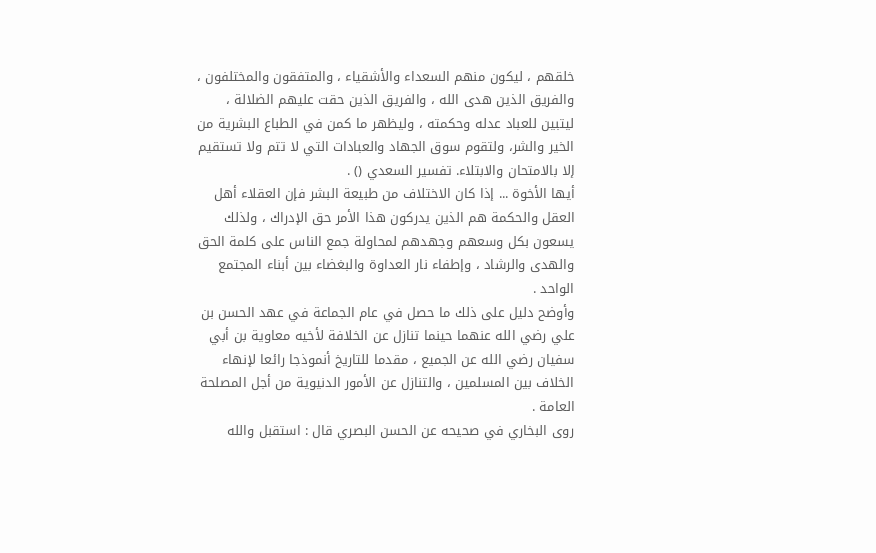خلقهم ، ليكون منهم السعداء والأشقياء ، والمتفقون والمختلفون ، والفريق الذين هدى الله ، والفريق الذين حقت عليهم الضلالة ، ليتبين للعباد عدله وحكمته ، وليظهر ما كمن في الطباع البشرية من الخير والشر، ولتقوم سوق الجهاد والعبادات التي لا تتم ولا تستقيم إلا بالامتحان والابتلاء. تفسير السعدي () .
أيها الأخوة ... إذا كان الاختلاف من طبيعة البشر فإن العقلاء أهل العقل والحكمة هم الذين يدركون هذا الأمر حق الإدراك ، ولذلك يسعون بكل وسعهم وجهدهم لمحاولة جمع الناس على كلمة الحق والهدى والرشاد ، وإطفاء نار العداوة والبغضاء بين أبناء المجتمع الواحد .
وأوضح دليل على ذلك ما حصل في عام الجماعة في عهد الحسن بن علي رضي الله عنهما حينما تنازل عن الخلافة لأخيه معاوية بن أبي سفيان رضي الله عن الجميع ، مقدما للتاريخ أنموذجا رائعا لإنهاء الخلاف بين المسلمين ، والتنازل عن الأمور الدنيوية من أجل المصلحة العامة .
روى البخاري في صحيحه عن الحسن البصري قال : استقبل والله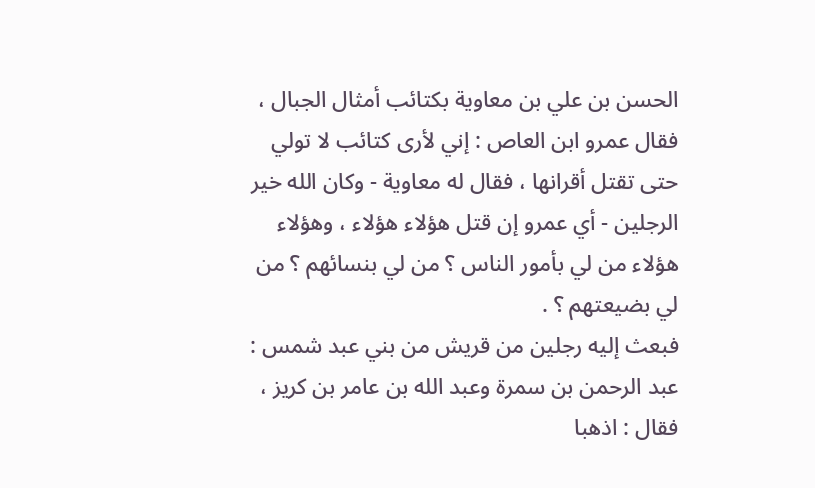الحسن بن علي بن معاوية بكتائب أمثال الجبال ، فقال عمرو ابن العاص : إني لأرى كتائب لا تولي حتى تقتل أقرانها ، فقال له معاوية - وكان الله خير الرجلين - أي عمرو إن قتل هؤلاء هؤلاء ، وهؤلاء هؤلاء من لي بأمور الناس ؟ من لي بنسائهم ؟ من لي بضيعتهم ؟ .
فبعث إليه رجلين من قريش من بني عبد شمس : عبد الرحمن بن سمرة وعبد الله بن عامر بن كريز ، فقال : اذهبا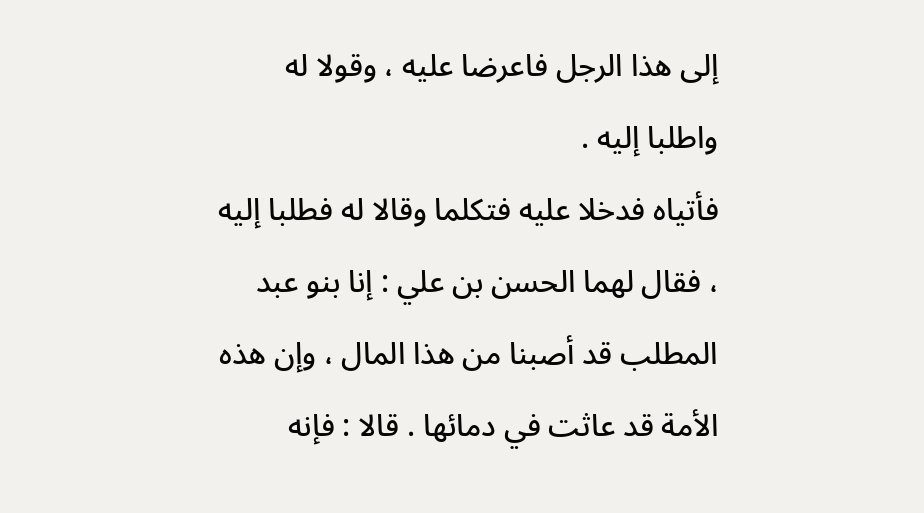إلى هذا الرجل فاعرضا عليه ، وقولا له واطلبا إليه .
فأتياه فدخلا عليه فتكلما وقالا له فطلبا إليه ، فقال لهما الحسن بن علي : إنا بنو عبد المطلب قد أصبنا من هذا المال ، وإن هذه الأمة قد عاثت في دمائها . قالا : فإنه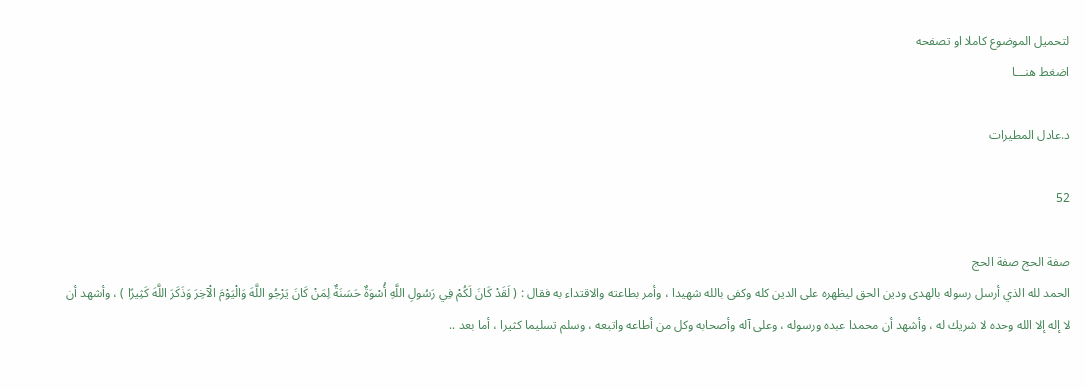لتحميل الموضوع كاملا او تصفحه
اضغط هنـــا

د.عادل المطيرات

52

صفة الحج صفة الحج
الحمد لله الذي أرسل رسوله بالهدى ودين الحق ليظهره على الدين كله وكفى بالله شهيدا ، وأمر بطاعته والاقتداء به فقال : ( لَقَدْ كَانَ لَكُمْ فِي رَسُولِ اللَّهِ أُسْوَةٌ حَسَنَةٌ لِمَنْ كَانَ يَرْجُو اللَّهَ وَالْيَوْمَ الْآخِرَ وَذَكَرَ اللَّهَ كَثِيرًا ) ، وأشهد أن لا إله إلا الله وحده لا شريك له ، وأشهد أن محمدا عبده ورسوله ، وعلى آله وأصحابه وكل من أطاعه واتبعه ، وسلم تسليما كثيرا ، أما بعد ..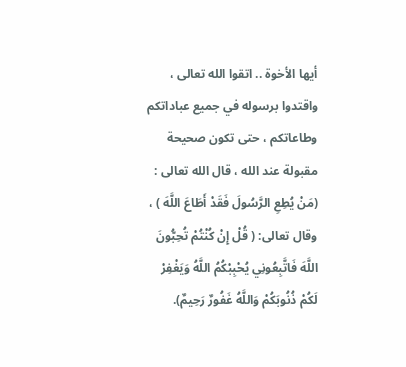أيها الأخوة .. اتقوا الله تعالى ، واقتدوا برسوله في جميع عباداتكم وطاعاتكم ، حتى تكون صحيحة مقبولة عند الله ، قال الله تعالى : (مَنْ يُطِعِ الرَّسُولَ فَقَدْ أَطَاعَ اللَّهَ ) ، وقال تعالى: ( قُلْ إِنْ كُنْتُمْ تُحِبُّونَ اللَّهَ فَاتَّبِعُونِي يُحْبِبْكُمُ اللَّهُ وَيَغْفِرْ لَكُمْ ذُنُوبَكُمْ وَاللَّهُ غَفُورٌ رَحِيمٌ).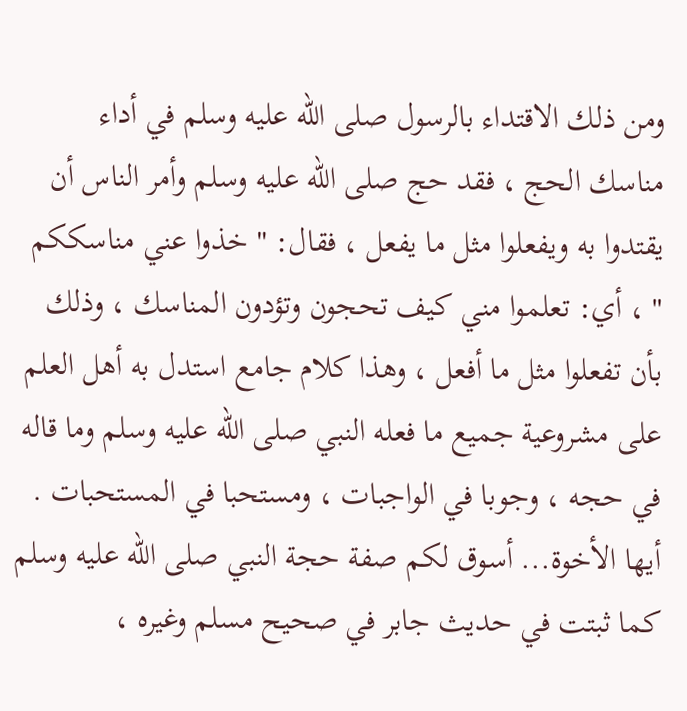ومن ذلك الاقتداء بالرسول صلى الله عليه وسلم في أداء مناسك الحج ، فقد حج صلى الله عليه وسلم وأمر الناس أن يقتدوا به ويفعلوا مثل ما يفعل ، فقال: " خذوا عني مناسككم " ، أي: تعلموا مني كيف تحجون وتؤدون المناسك ، وذلك بأن تفعلوا مثل ما أفعل ، وهذا كلام جامع استدل به أهل العلم على مشروعية جميع ما فعله النبي صلى الله عليه وسلم وما قاله في حجه ، وجوبا في الواجبات ، ومستحبا في المستحبات .
أيها الأخوة... أسوق لكم صفة حجة النبي صلى الله عليه وسلم كما ثبتت في حديث جابر في صحيح مسلم وغيره ،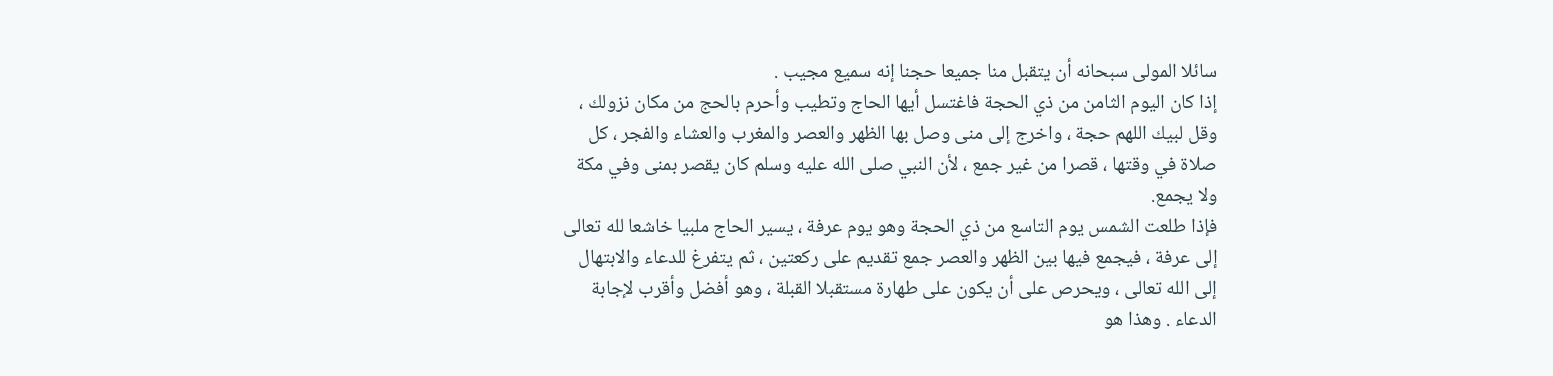سائلا المولى سبحانه أن يتقبل منا جميعا حجنا إنه سميع مجيب .
إذا كان اليوم الثامن من ذي الحجة فاغتسل أيها الحاج وتطيب وأحرم بالحج من مكان نزولك ، وقل لبيك اللهم حجة ، واخرج إلى منى وصل بها الظهر والعصر والمغرب والعشاء والفجر ، كل صلاة في وقتها ، قصرا من غير جمع ، لأن النبي صلى الله عليه وسلم كان يقصر بمنى وفي مكة ولا يجمع.
فإذا طلعت الشمس يوم التاسع من ذي الحجة وهو يوم عرفة ، يسير الحاج ملبيا خاشعا لله تعالى إلى عرفة ، فيجمع فيها بين الظهر والعصر جمع تقديم على ركعتين ، ثم يتفرغ للدعاء والابتهال إلى الله تعالى ، ويحرص على أن يكون على طهارة مستقبلا القبلة ، وهو أفضل وأقرب لإجابة الدعاء . وهذا هو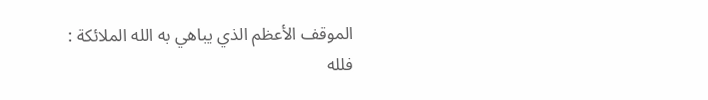الموقف الأعظم الذي يباهي به الله الملائكة :
فلله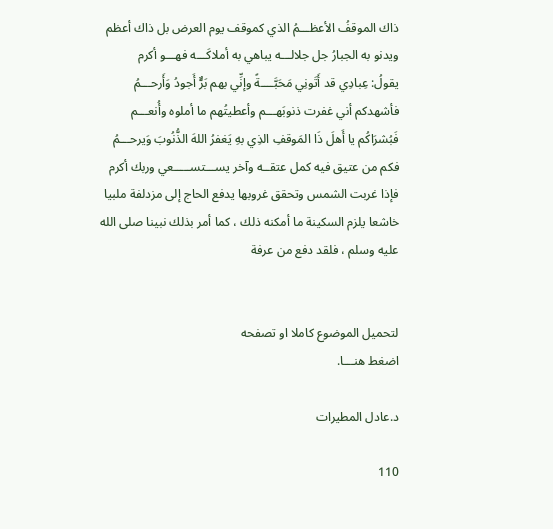ذاك الموقفُ الأعظـــمُ الذي كموقف يوم العرض بل ذاك أعظم
ويدنو به الجبارُ جل جلالـــه يباهي به أملاكَـــه فهـــو أكرم
يقولُ: عِبادِي قد أَتَونِي مَحَبَّــــةً وإنِّي بهم بَرٌّ أَجودُ وَأَرحـــمُ
فأشهدكم أني غفرت ذنوبَهـــم وأعطيتُهم ما أملوه وأُنعـــم
فَبُشرَاكُم يا أَهلَ ذَا المَوقفِ الذِي بهِ يَغفرُ اللهَ الذُّنُوبَ وَيرحـــمُ
فكم من عتيق فيه كمل عتقــه وآخر يســـتســـــعي وربك أكرم
فإذا غربت الشمس وتحقق غروبها يدفع الحاج إلى مزدلفة ملبيا خاشعا يلزم السكينة ما أمكنه ذلك ، كما أمر بذلك نبينا صلى الله عليه وسلم ، فلقد دفع من عرفة


لتحميل الموضوع كاملا او تصفحه
اضغط هنـــا.

د.عادل المطيرات

110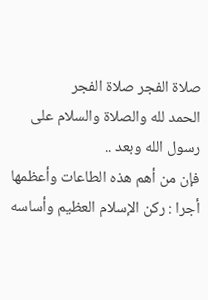صلاة الفجر صلاة الفجر
الحمد لله والصلاة والسلام على رسول الله وبعد ..
فإن من أهم هذه الطاعات وأعظمها أجرا : ركن الإسلام العظيم وأساسه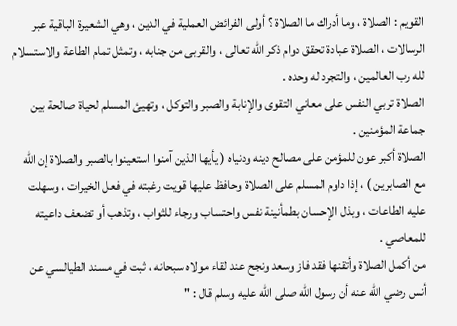القويم : الصلاة ، وما أدراك ما الصلاة ؟ أولى الفرائض العملية في الدين ، وهي الشعيرة الباقية عبر الرسالات ، الصلاة عبادة تحقق دوام ذكر الله تعالى ، والقربى من جنابه ، وتمثل تمام الطاعة والاستسلام لله رب العالمين ، والتجرد له وحده .
الصلاة تربي النفس على معاني التقوى والإنابة والصبر والتوكل ، وتهيئ المسلم لحياة صالحة بين جماعة المؤمنين .
الصلاة أكبر عون للمؤمن على مصالح دينه ودنياه ( يأيها الذين آمنوا استعينوا بالصبر والصلاة إن الله مع الصابرين ) ، إذا داوم المسلم على الصلاة وحافظ عليها قويت رغبته في فعل الخيرات ، وسهلت عليه الطاعات ، وبذل الإحسان بطمأنينة نفس واحتساب ورجاء للثواب ، وتذهب أو تضعف داعيته للمعاصي .
من أكمل الصلاة وأتقنها فقد فاز وسعد ونجح عند لقاء مولاه سبحانه ، ثبت في مسند الطيالسي عن أنس رضي الله عنه أن رسول الله صلى الله عليه وسلم قال : "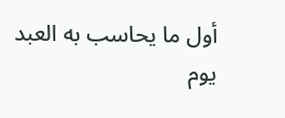أول ما يحاسب به العبد يوم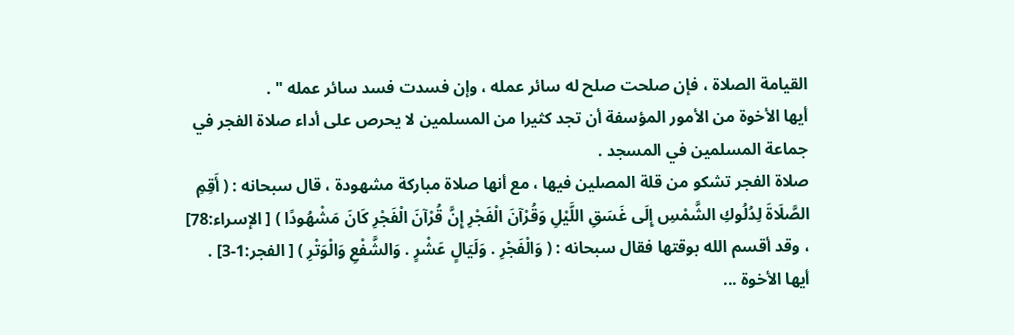القيامة الصلاة ، فإن صلحت صلح له سائر عمله ، وإن فسدت فسد سائر عمله " .
أيها الأخوة من الأمور المؤسفة أن تجد كثيرا من المسلمين لا يحرص على أداء صلاة الفجر في جماعة المسلمين في المسجد .
صلاة الفجر تشكو من قلة المصلين فيها ، مع أنها صلاة مباركة مشهودة ، قال سبحانه : ( أَقِمِ الصَّلَاةَ لِدُلُوكِ الشَّمْسِ إِلَى غَسَقِ اللَّيْلِ وَقُرْآنَ الْفَجْرِ إِنَّ قُرْآنَ الْفَجْرِ كَانَ مَشْهُودًا ) [ الإسراء:78] ، وقد أقسم الله بوقتها فقال سبحانه : ( وَالْفَجْرِ . وَلَيَالٍ عَشْرٍ . وَالشَّفْعِ وَالْوَتْرِ ) [ الفجر:1-3] .
أيها الأخوة ...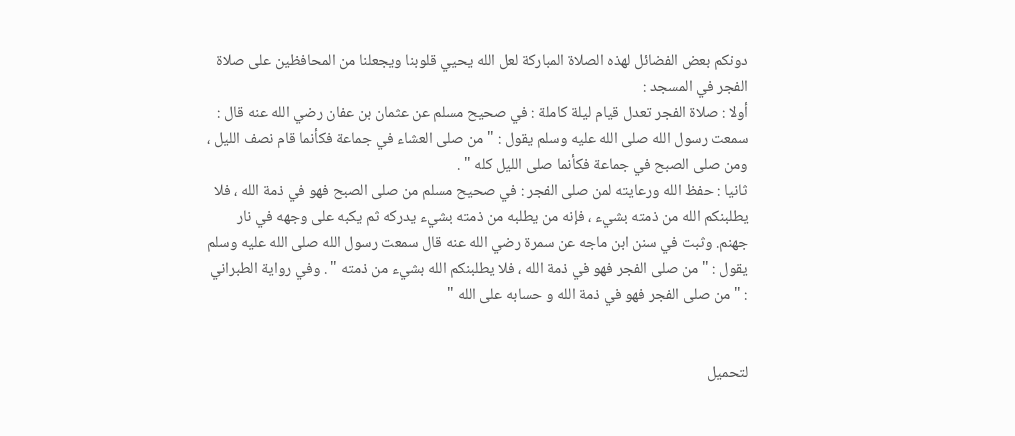دونكم بعض الفضائل لهذه الصلاة المباركة لعل الله يحيي قلوبنا ويجعلنا من المحافظين على صلاة الفجر في المسجد :
أولا : صلاة الفجر تعدل قيام ليلة كاملة : في صحيح مسلم عن عثمان بن عفان رضي الله عنه قال : سمعت رسول الله صلى الله عليه وسلم يقول : " من صلى العشاء في جماعة فكأنما قام نصف الليل ، ومن صلى الصبح في جماعة فكأنما صلى الليل كله " .
ثانيا : حفظ الله ورعايته لمن صلى الفجر : في صحيح مسلم من صلى الصبح فهو في ذمة الله ، فلا يطلبنكم الله من ذمته بشيء ، فإنه من يطلبه من ذمته بشيء يدركه ثم يكبه على وجهه في نار جهنم. وثبت في سنن ابن ماجه عن سمرة رضي الله عنه قال سمعت رسول الله صلى الله عليه وسلم يقول : " من صلى الفجر فهو في ذمة الله ، فلا يطلبنكم الله بشيء من ذمته " . وفي رواية الطبراني : " من صلى الفجر فهو في ذمة الله و حسابه على الله "


لتحميل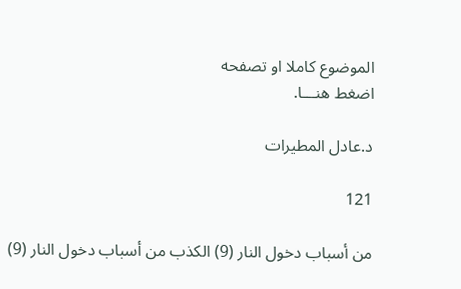الموضوع كاملا او تصفحه
اضغط هنـــا.

د.عادل المطيرات

121

من أسباب دخول النار (9) الكذب من أسباب دخول النار (9)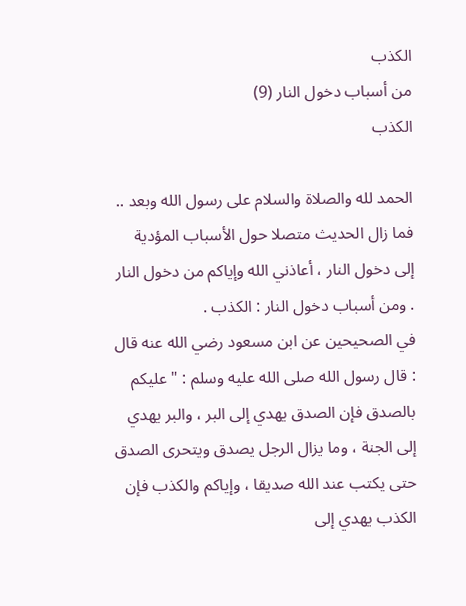الكذب
من أسباب دخول النار (9)
الكذب

الحمد لله والصلاة والسلام على رسول الله وبعد ..
فما زال الحديث متصلا حول الأسباب المؤدية إلى دخول النار ، أعاذني الله وإياكم من دخول النار . ومن أسباب دخول النار : الكذب .
في الصحيحين عن ابن مسعود رضي الله عنه قال : قال رسول الله صلى الله عليه وسلم : " عليكم بالصدق فإن الصدق يهدي إلى البر ، والبر يهدي إلى الجنة ، وما يزال الرجل يصدق ويتحرى الصدق حتى يكتب عند الله صديقا ، وإياكم والكذب فإن الكذب يهدي إلى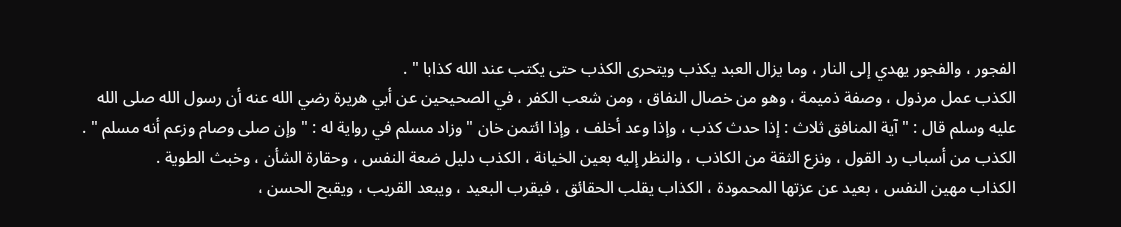الفجور ، والفجور يهدي إلى النار ، وما يزال العبد يكذب ويتحرى الكذب حتى يكتب عند الله كذابا " .
الكذب عمل مرذول ، وصفة ذميمة ، وهو من خصال النفاق ، ومن شعب الكفر ، في الصحيحين عن أبي هريرة رضي الله عنه أن رسول الله صلى الله عليه وسلم قال : " آية المنافق ثلاث : إذا حدث كذب ، وإذا وعد أخلف ، وإذا ائتمن خان " وزاد مسلم في رواية له : " وإن صلى وصام وزعم أنه مسلم " .
الكذب من أسباب رد القول ، ونزع الثقة من الكاذب ، والنظر إليه بعين الخيانة ، الكذب دليل ضعة النفس ، وحقارة الشأن ، وخبث الطوية .
الكذاب مهين النفس ، بعيد عن عزتها المحمودة ، الكذاب يقلب الحقائق ، فيقرب البعيد ، ويبعد القريب ، ويقبح الحسن ،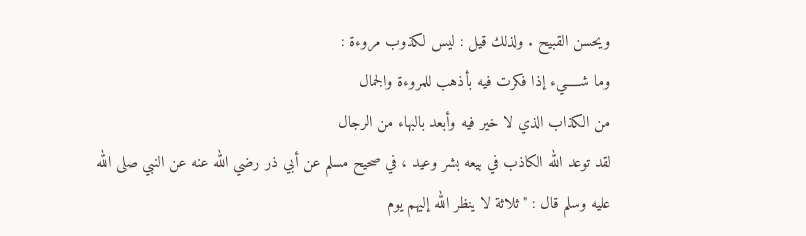ويحسن القبيح . ولذلك قيل : ليس لكذوب مروءة :
وما شـــــيء إذا فكرت فيه بأذهب للمروءة والجمال
من الكذاب الذي لا خير فيه وأبعد بالبهاء من الرجال
لقد توعد الله الكاذب في بيعه بشر وعيد ، في صحيح مسلم عن أبي ذر رضي الله عنه عن النبي صلى الله عليه وسلم قال : " ثلاثة لا ينظر الله إليهم يوم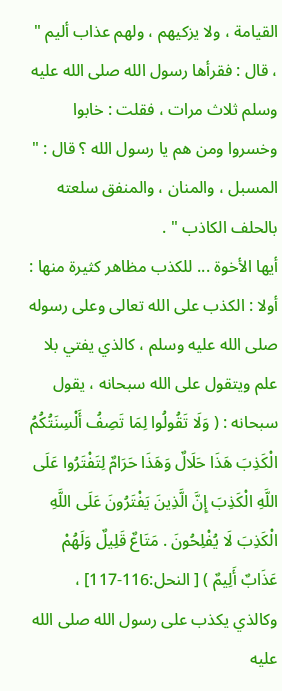القيامة ، ولا يزكيهم ، ولهم عذاب أليم " ، قال : فقرأها رسول الله صلى الله عليه وسلم ثلاث مرات ، فقلت : خابوا وخسروا ومن هم يا رسول الله ؟ قال : " المسبل ، والمنان ، والمنفق سلعته بالحلف الكاذب " .
أيها الأخوة ... للكذب مظاهر كثيرة منها :
أولا : الكذب على الله تعالى وعلى رسوله صلى الله عليه وسلم ، كالذي يفتي بلا علم ويتقول على الله سبحانه ، يقول سبحانه : ( وَلَا تَقُولُوا لِمَا تَصِفُ أَلْسِنَتُكُمُ الْكَذِبَ هَذَا حَلَالٌ وَهَذَا حَرَامٌ لِتَفْتَرُوا عَلَى اللَّهِ الْكَذِبَ إِنَّ الَّذِينَ يَفْتَرُونَ عَلَى اللَّهِ الْكَذِبَ لَا يُفْلِحُونَ . مَتَاعٌ قَلِيلٌ وَلَهُمْ عَذَابٌ أَلِيمٌ ) [ النحل:116-117] ، وكالذي يكذب على رسول الله صلى الله عليه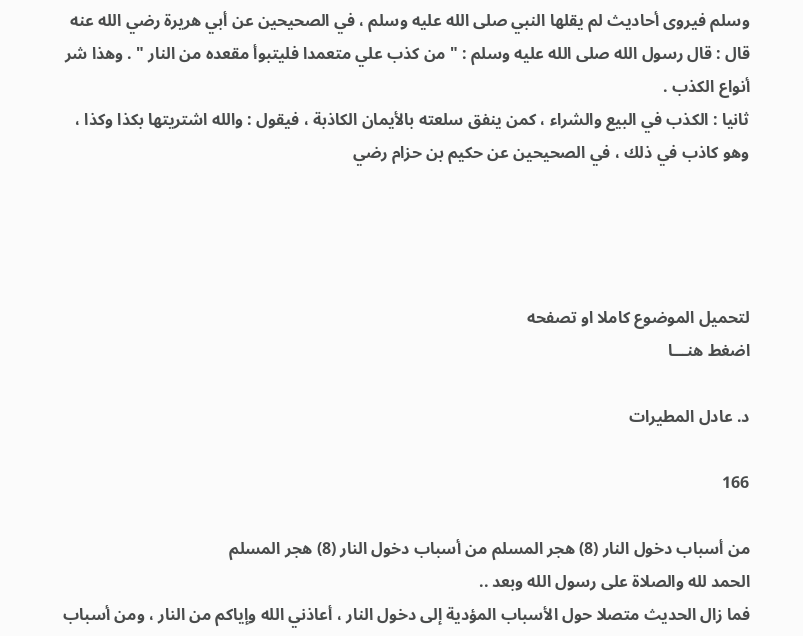وسلم فيروى أحاديث لم يقلها النبي صلى الله عليه وسلم ، في الصحيحين عن أبي هريرة رضي الله عنه قال : قال رسول الله صلى الله عليه وسلم : " من كذب علي متعمدا فليتبوأ مقعده من النار " . وهذا شر أنواع الكذب .
ثانيا : الكذب في البيع والشراء ، كمن ينفق سلعته بالأيمان الكاذبة ، فيقول : والله اشتريتها بكذا وكذا ، وهو كاذب في ذلك ، في الصحيحين عن حكيم بن حزام رضي




لتحميل الموضوع كاملا او تصفحه
اضغط هنـــا

د. عادل المطيرات

166

من أسباب دخول النار (8) هجر المسلم من أسباب دخول النار (8) هجر المسلم
الحمد لله والصلاة على رسول الله وبعد ..
فما زال الحديث متصلا حول الأسباب المؤدية إلى دخول النار ، أعاذني الله وإياكم من النار ، ومن أسباب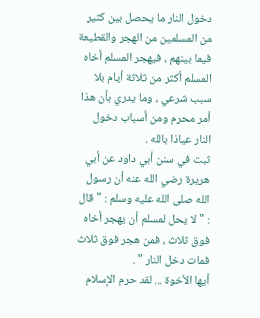دخول النار ما يحصل بين كثير من المسلمين من الهجر والقطيعة فيما بينهم ، فيهجر المسلم أخاه المسلم أكثر من ثلاثة أيام بلا سبب شرعي ، وما يدري بأن هذا أمر محرم ومن أسباب دخول النار عياذا بالله .
ثبت في سنن أبي داود عن أبي هريرة رضي الله عنه أن رسول الله صلى الله عليه وسلم : " قال : " لا يحل لمسلم أن يهجر أخاه فوق ثلاث ، فمن هجر فوق ثلاث فمات دخل النار " .
أيها الأخوة ... لقد حرم الإسلام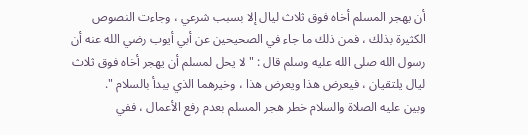أن يهجر المسلم أخاه فوق ثلاث ليال إلا بسبب شرعي ، وجاءت النصوص الكثيرة بذلك ، فمن ذلك ما جاء في الصحيحين عن أبي أيوب رضي الله عنه أن رسول الله صلى الله عليه وسلم قال : " لا يحل لمسلم أن يهجر أخاه فوق ثلاث ليال يلتقيان ، فيعرض هذا ويعرض هذا ، وخيرهما الذي يبدأ بالسلام ".
وبين عليه الصلاة والسلام خطر هجر المسلم بعدم رفع الأعمال ، ففي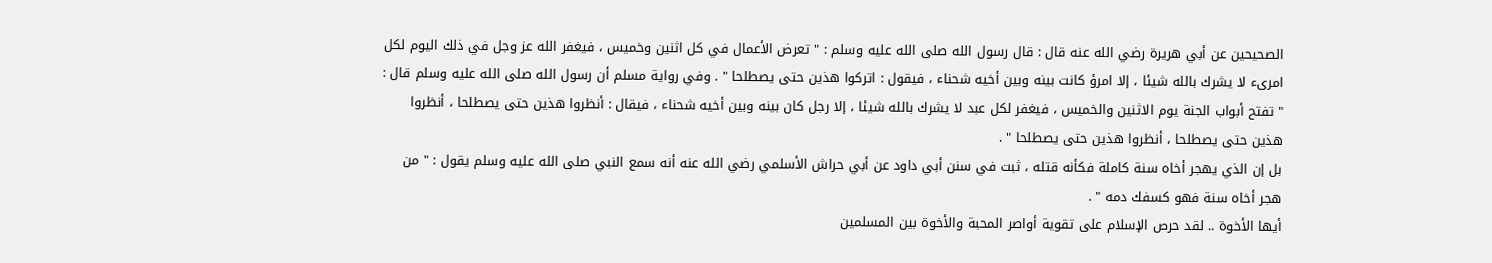الصحيحين عن أبي هريرة رضي الله عنه قال : قال رسول الله صلى الله عليه وسلم : " تعرض الأعمال في كل اثنين وخميس ، فيغفر الله عز وجل في ذلك اليوم لكل امرىء لا يشرك بالله شيئا ، إلا امرؤ كانت بينه وبين أخيه شحناء ، فيقول : اتركوا هذين حتى يصطلحا " . وفي رواية مسلم أن رسول الله صلى الله عليه وسلم قال : " تفتح أبواب الجنة يوم الاثنين والخميس ، فيغفر لكل عبد لا يشرك بالله شيئا ، إلا رجل كان بينه وبين أخيه شحناء ، فيقال : أنظروا هذين حتى يصطلحا ، أنظروا هذين حتى يصطلحا ، أنظروا هذين حتى يصطلحا " .
بل إن الذي يهجر أخاه سنة كاملة فكأنه قتله ، ثبت في سنن أبي داود عن أبي حراش الأسلمي رضي الله عنه أنه سمع النبي صلى الله عليه وسلم يقول : " من هجر أخاه سنة فهو كسفك دمه " .
أيها الأخوة .. لقد حرص الإسلام على تقوية أواصر المحبة والأخوة بين المسلمين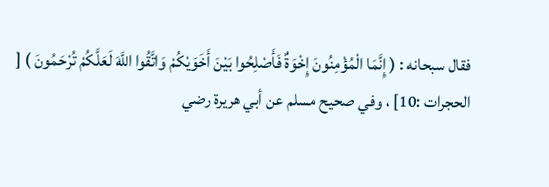فقال سبحانه : ( إِنَّمَا الْمُؤْمِنُونَ إِخْوَةٌ فَأَصْلِحُوا بَيْنَ أَخَوَيْكُمْ وَاتَّقُوا اللَّهَ لَعَلَّكُمْ تُرْحَمُونَ ) [ الحجرات :10] ، وفي صحيح مسلم عن أبي هريرة رضي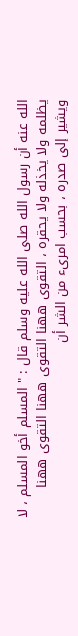الله عنه أن رسول الله صلى الله عليه وسلم قال : " المسلم أخو المسلم ، لا يظلمه ولا يخذله ولا يحقره ، التقوى ههنا التقوى ههنا التقوى ههنا ويشير إلى صدره ، بحسب امرىء من الشر أن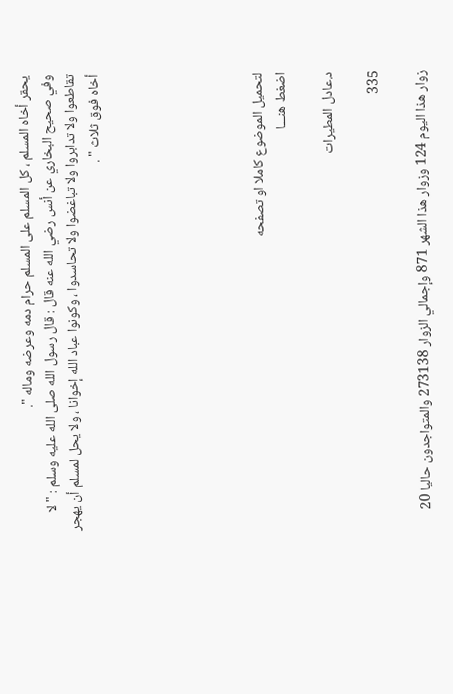يحقر أخاه المسلم ، كل المسلم على المسلم حرام دمه وعرضه وماله ".
وفي صحيح البخاري عن أنس رضي الله عنه قال : قال رسول الله صلى الله عليه وسلم : " لا تقاطعوا ولا تدابروا ولا تباغضوا ولا تحاسدوا ، وكونوا عباد الله إخوانا ، ولا يحل لمسلم أن يهجر أخاه فوق ثلاث " .






لتحميل الموضوع كاملا او تصفحه
اضغط هنـــا

د.عادل المطيرات

335

زوار هذا اليوم 124 وزوار هذا الشهر 871 وإجمالي الزوار 273138 والمتواجدون حاليا 20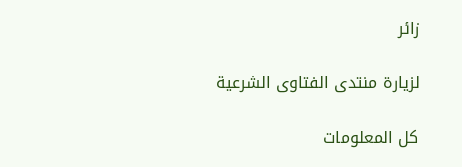زائر

لزيارة منتدى الفتاوى الشرعية

كل المعلومات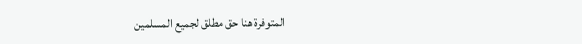المتوفرة هنا حق مطلق لجميع المسلمين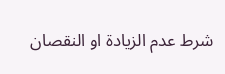شرط عدم الزيادة او النقصان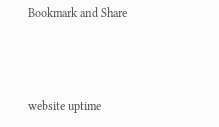Bookmark and Share



website uptime